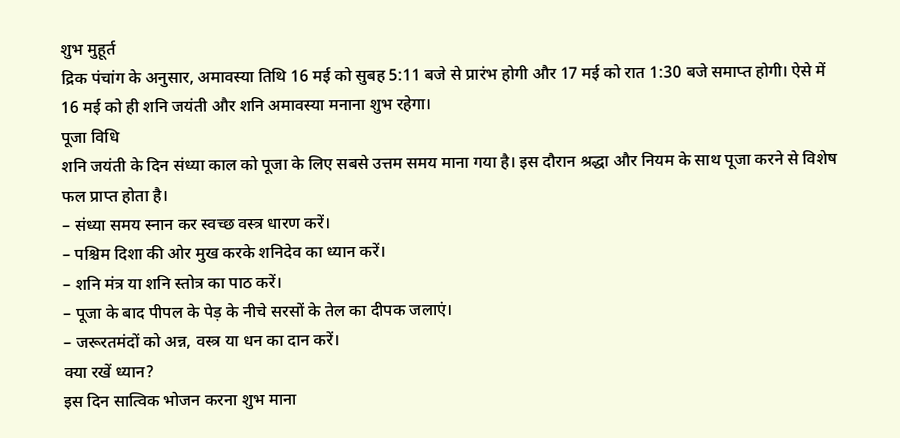शुभ मुहूर्त
द्रिक पंचांग के अनुसार, अमावस्या तिथि 16 मई को सुबह 5:11 बजे से प्रारंभ होगी और 17 मई को रात 1:30 बजे समाप्त होगी। ऐसे में 16 मई को ही शनि जयंती और शनि अमावस्या मनाना शुभ रहेगा।
पूजा विधि
शनि जयंती के दिन संध्या काल को पूजा के लिए सबसे उत्तम समय माना गया है। इस दौरान श्रद्धा और नियम के साथ पूजा करने से विशेष फल प्राप्त होता है।
– संध्या समय स्नान कर स्वच्छ वस्त्र धारण करें।
– पश्चिम दिशा की ओर मुख करके शनिदेव का ध्यान करें।
– शनि मंत्र या शनि स्तोत्र का पाठ करें।
– पूजा के बाद पीपल के पेड़ के नीचे सरसों के तेल का दीपक जलाएं।
– जरूरतमंदों को अन्न, वस्त्र या धन का दान करें।
क्या रखें ध्यान?
इस दिन सात्विक भोजन करना शुभ माना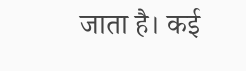जाता है। कई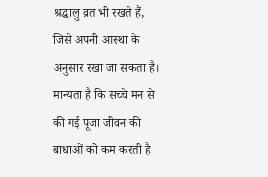श्रद्धालु व्रत भी रखते हैं, जिसे अपनी आस्था के अनुसार रखा जा सकता है। मान्यता है कि सच्चे मन से की गई पूजा जीवन की बाधाओं को कम करती है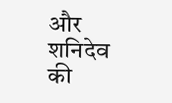और शनिदेव की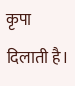कृपा दिलाती है।